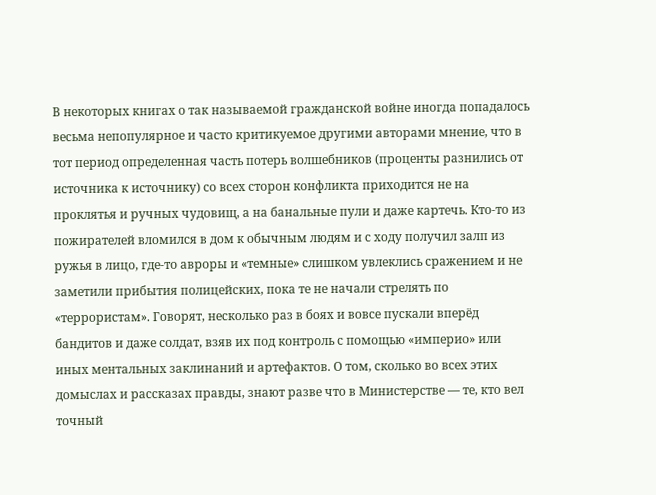В некоторых книгах о так называемой гражданской войне иногда попадалось весьма непопулярное и часто критикуемое другими авторами мнение, что в тот период определенная часть потерь волшебников (проценты разнились от источника к источнику) со всех сторон конфликта приходится не на проклятья и ручных чудовищ, а на банальные пули и даже картечь. Кто-то из пожирателей вломился в дом к обычным людям и с ходу получил залп из ружья в лицо, где-то авроры и «темные» слишком увлеклись сражением и не заметили прибытия полицейских, пока те не начали стрелять по «террористам». Говорят, несколько раз в боях и вовсе пускали вперёд бандитов и даже солдат, взяв их под контроль с помощью «империо» или иных ментальных заклинаний и артефактов. О том, сколько во всех этих домыслах и рассказах правды, знают разве что в Министерстве — те, кто вел точный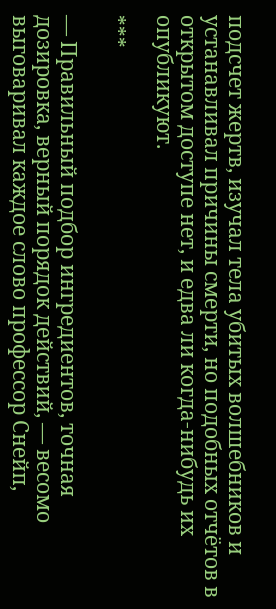подсчет жертв, изучал тела убитых волшебников и устанавливал причины смерти, но подобных отчётов в открытом доступе нет, и едва ли когда-нибудь их опубликуют.

***

— Правильный подбор ингредиентов, точная дозировка, верный порядок действий, — весомо выговаривал каждое слово профессор Снейп,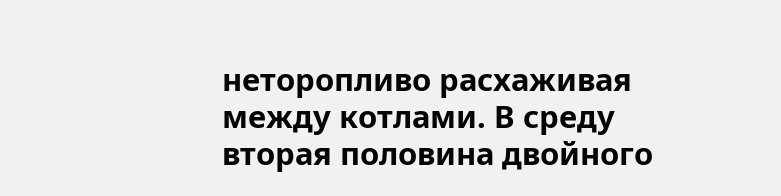неторопливо расхаживая между котлами. В среду вторая половина двойного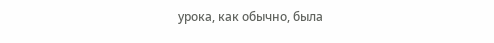урока, как обычно, была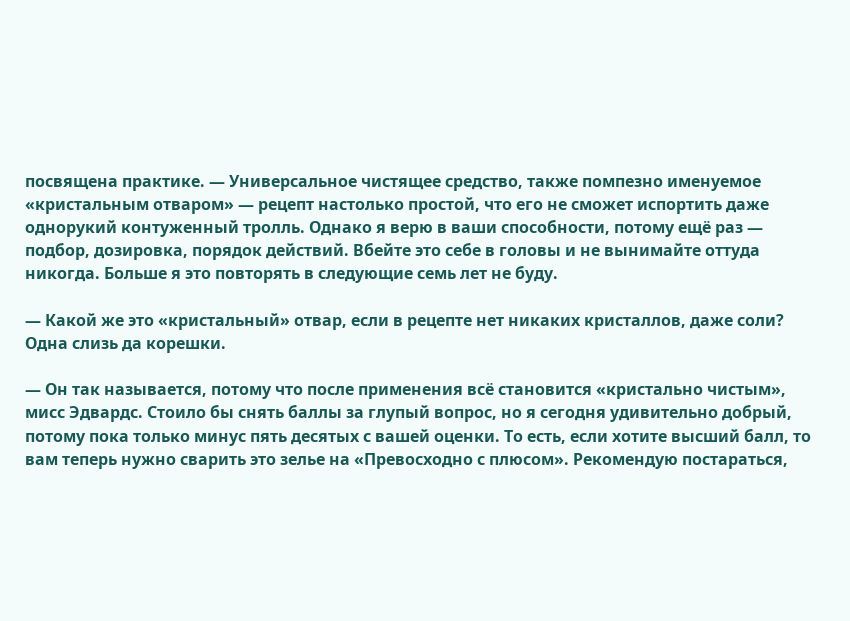посвящена практике. — Универсальное чистящее средство, также помпезно именуемое «кристальным отваром» — рецепт настолько простой, что его не сможет испортить даже однорукий контуженный тролль. Однако я верю в ваши способности, потому ещё раз — подбор, дозировка, порядок действий. Вбейте это себе в головы и не вынимайте оттуда никогда. Больше я это повторять в следующие семь лет не буду.

— Какой же это «кристальный» отвар, если в рецепте нет никаких кристаллов, даже соли? Одна слизь да корешки.

— Он так называется, потому что после применения всё становится «кристально чистым», мисс Эдвардс. Стоило бы снять баллы за глупый вопрос, но я сегодня удивительно добрый, потому пока только минус пять десятых с вашей оценки. То есть, если хотите высший балл, то вам теперь нужно сварить это зелье на «Превосходно с плюсом». Рекомендую постараться,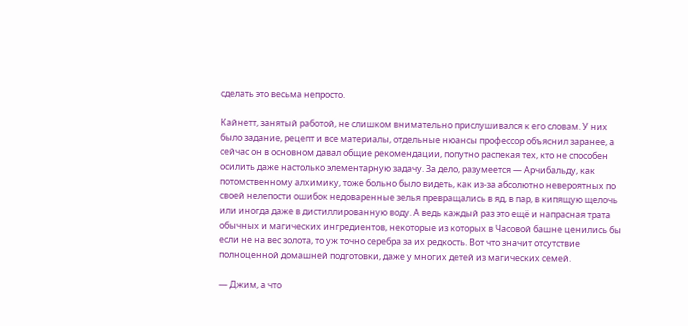сделать это весьма непросто.

Кайнетт, занятый работой, не слишком внимательно прислушивался к его словам. У них было задание, рецепт и все материалы, отдельные нюансы профессор объяснил заранее, а сейчас он в основном давал общие рекомендации, попутно распекая тех, кто не способен осилить даже настолько элементарную задачу. За дело, разумеется — Арчибальду, как потомственному алхимику, тоже больно было видеть, как из-за абсолютно невероятных по своей нелепости ошибок недоваренные зелья превращались в яд, в пар, в кипящую щелочь или иногда даже в дистиллированную воду. А ведь каждый раз это ещё и напрасная трата обычных и магических ингредиентов, некоторые из которых в Часовой башне ценились бы если не на вес золота, то уж точно серебра за их редкость. Вот что значит отсутствие полноценной домашней подготовки, даже у многих детей из магических семей.

— Джим, а что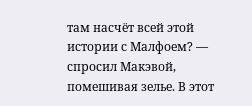там насчёт всей этой истории с Малфоем? — спросил Макэвой, помешивая зелье. В этот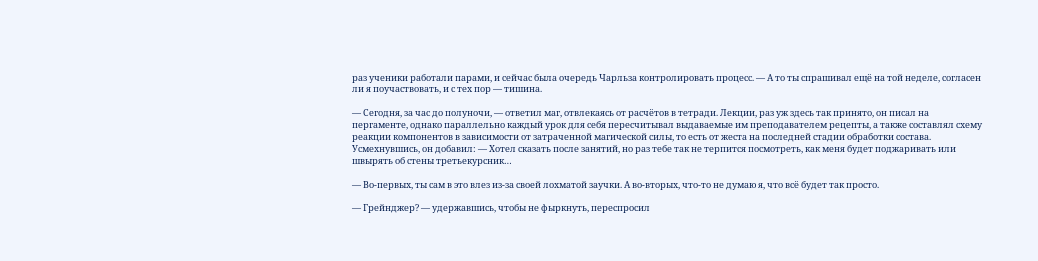раз ученики работали парами, и сейчас была очередь Чарльза контролировать процесс. — А то ты спрашивал ещё на той неделе, согласен ли я поучаствовать, и с тех пор — тишина.

— Сегодня, за час до полуночи, — ответил маг, отвлекаясь от расчётов в тетради. Лекции, раз уж здесь так принято, он писал на пергаменте, однако параллельно каждый урок для себя пересчитывал выдаваемые им преподавателем рецепты, а также составлял схему реакции компонентов в зависимости от затраченной магической силы, то есть от жеста на последней стадии обработки состава. Усмехнувшись, он добавил: — Хотел сказать после занятий, но раз тебе так не терпится посмотреть, как меня будет поджаривать или швырять об стены третьекурсник…

— Во-первых, ты сам в это влез из-за своей лохматой заучки. А во-вторых, что-то не думаю я, что всё будет так просто.

— Грейнджер? — удержавшись, чтобы не фыркнуть, переспросил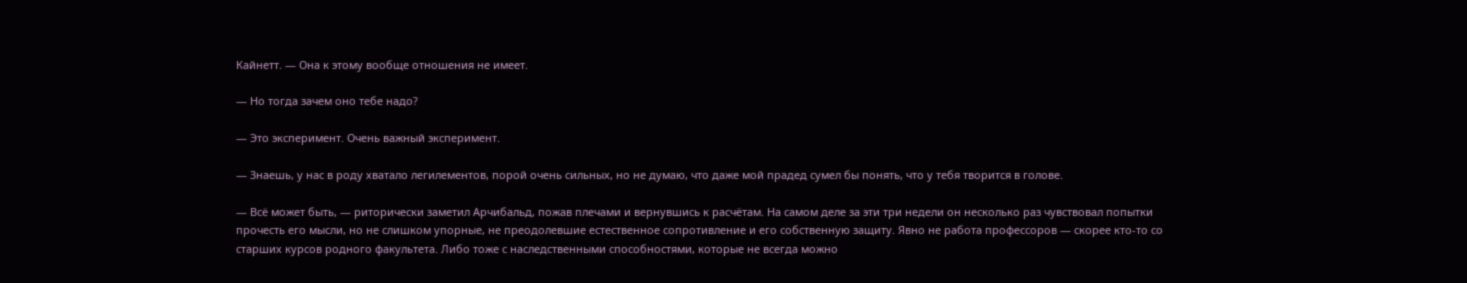Кайнетт. — Она к этому вообще отношения не имеет.

— Но тогда зачем оно тебе надо?

— Это эксперимент. Очень важный эксперимент.

— Знаешь, у нас в роду хватало легилементов, порой очень сильных, но не думаю, что даже мой прадед сумел бы понять, что у тебя творится в голове.

— Всё может быть, — риторически заметил Арчибальд, пожав плечами и вернувшись к расчётам. На самом деле за эти три недели он несколько раз чувствовал попытки прочесть его мысли, но не слишком упорные, не преодолевшие естественное сопротивление и его собственную защиту. Явно не работа профессоров — скорее кто-то со старших курсов родного факультета. Либо тоже с наследственными способностями, которые не всегда можно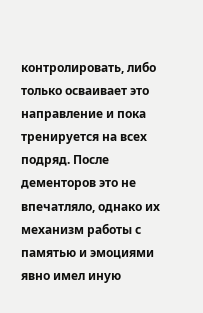контролировать, либо только осваивает это направление и пока тренируется на всех подряд. После дементоров это не впечатляло, однако их механизм работы с памятью и эмоциями явно имел иную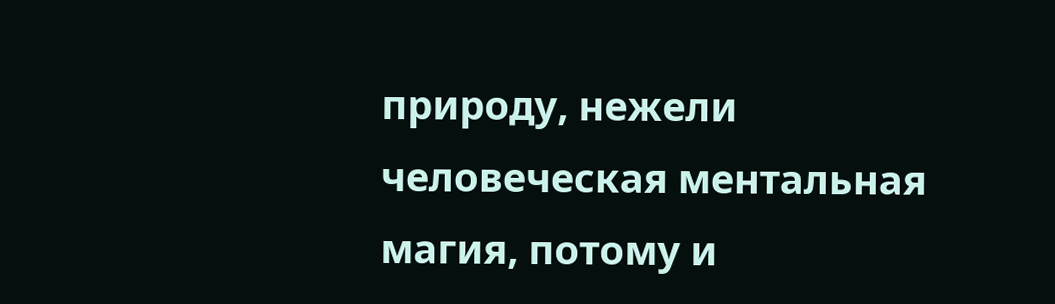природу, нежели человеческая ментальная магия, потому и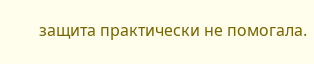защита практически не помогала.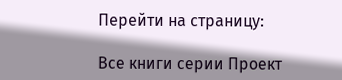Перейти на страницу:

Все книги серии Проект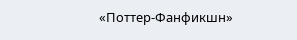«Поттер-Фанфикшн»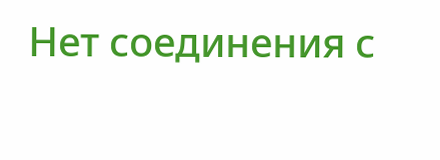Нет соединения с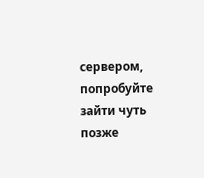сервером, попробуйте зайти чуть позже